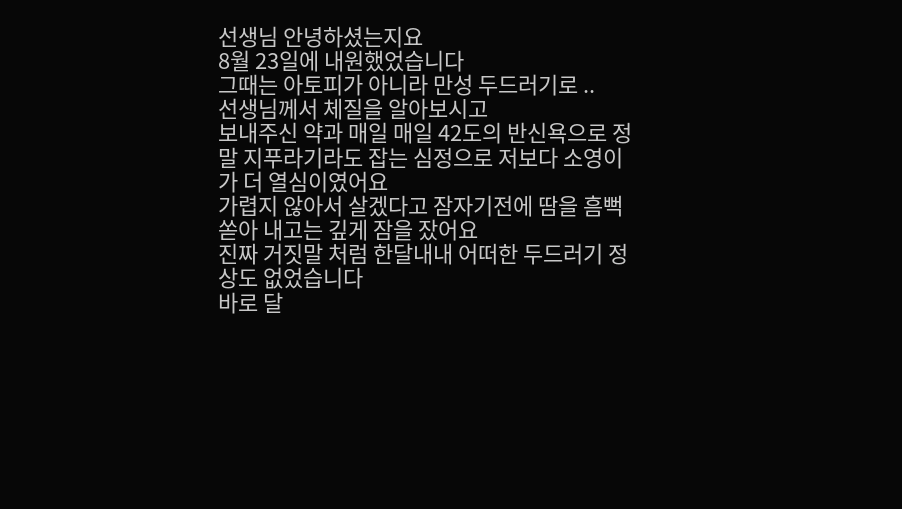선생님 안녕하셨는지요
8월 23일에 내원했었습니다
그때는 아토피가 아니라 만성 두드러기로 ..
선생님께서 체질을 알아보시고
보내주신 약과 매일 매일 42도의 반신욕으로 정말 지푸라기라도 잡는 심정으로 저보다 소영이가 더 열심이였어요
가렵지 않아서 살겠다고 잠자기전에 땀을 흠뻑 쏟아 내고는 깊게 잠을 잤어요
진짜 거짓말 처럼 한달내내 어떠한 두드러기 정상도 없었습니다
바로 달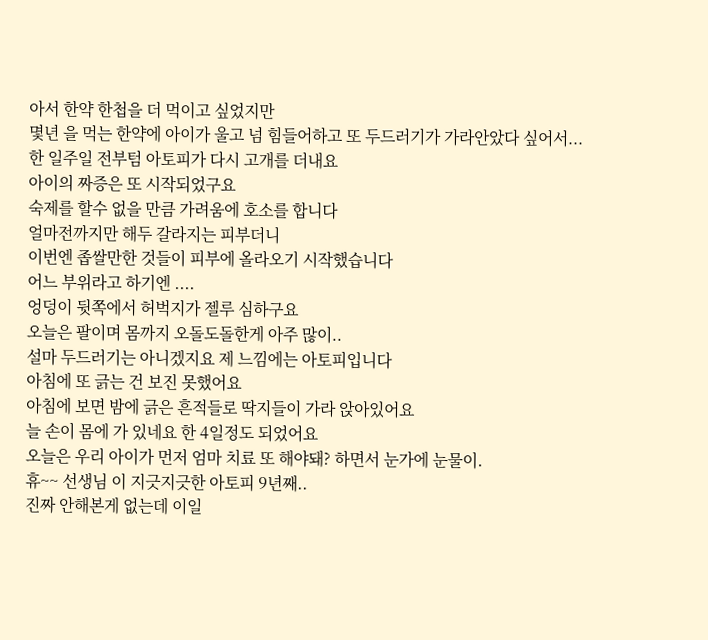아서 한약 한첩을 더 먹이고 싶었지만
몇년 을 먹는 한약에 아이가 울고 넘 힘들어하고 또 두드러기가 가라안았다 싶어서...
한 일주일 전부텀 아토피가 다시 고개를 더내요
아이의 짜증은 또 시작되었구요
숙제를 할수 없을 만큼 가려움에 호소를 합니다
얼마전까지만 해두 갈라지는 피부더니
이번엔 좁쌀만한 것들이 피부에 올라오기 시작했습니다
어느 부위라고 하기엔 ....
엉덩이 뒷쪽에서 허벅지가 젤루 심하구요
오늘은 팔이며 몸까지 오돌도돌한게 아주 많이..
설마 두드러기는 아니겠지요 제 느낌에는 아토피입니다
아침에 또 긁는 건 보진 못했어요
아침에 보면 밤에 긁은 흔적들로 딱지들이 가라 앉아있어요
늘 손이 몸에 가 있네요 한 4일정도 되었어요
오늘은 우리 아이가 먼저 엄마 치료 또 해야돼? 하면서 눈가에 눈물이.
휴~~ 선생님 이 지긋지긋한 아토피 9년째..
진짜 안해본게 없는데 이일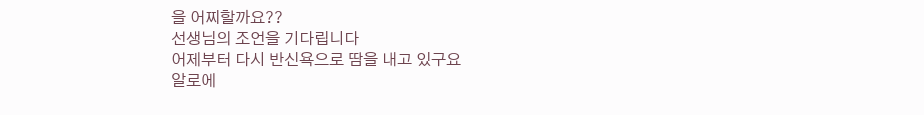을 어찌할까요??
선생님의 조언을 기다립니다
어제부터 다시 반신욕으로 땀을 내고 있구요
알로에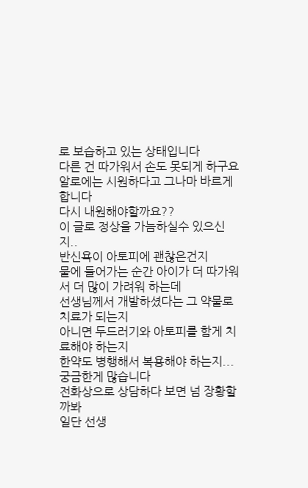로 보습하고 있는 상태입니다
다른 건 따가워서 손도 못되게 하구요 알로에는 시원하다고 그나마 바르게 합니다
다시 내원해야할까요??
이 글로 정상을 가늠하실수 있으신지..
반신욕이 아토피에 괜찮은건지
물에 들어가는 순간 아이가 더 따가워서 더 많이 가려워 하는데
선생님께서 개발하셨다는 그 약물로 치료가 되는지
아니면 두드러기와 아토피를 함게 치료해야 하는지
한약도 병행해서 복용해야 하는지...
궁금한게 많습니다
전화상으로 상담하다 보면 넘 장황할까봐
일단 선생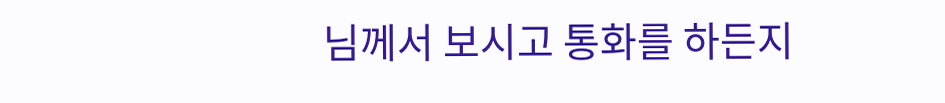님께서 보시고 통화를 하든지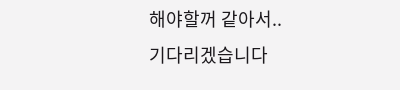해야할꺼 같아서..
기다리겠습니다